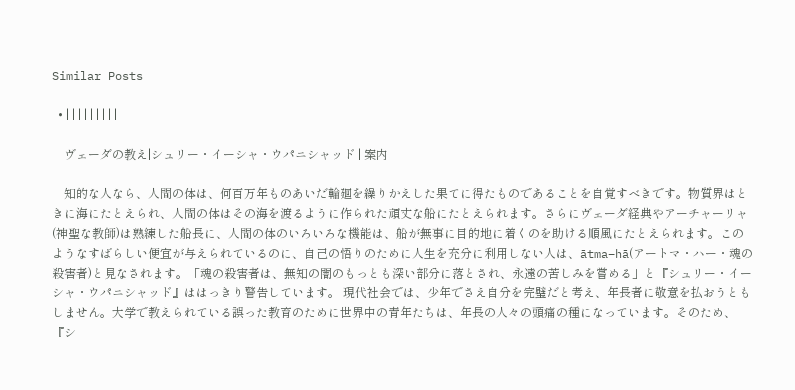Similar Posts

  • | | | | | | | | |

    ヴェーダの教え|シュリー・イーシャ・ウパニシャッド | 案内

    知的な人なら、人間の体は、何百万年ものあいだ輪廻を繰りかえした果てに得たものであることを自覚すべきです。物質界はときに海にたとえられ、人間の体はその海を渡るように作られた頑丈な船にたとえられます。さらにヴェーダ経典やアーチャーリャ(神聖な教師)は熟練した船長に、人間の体のいろいろな機能は、船が無事に目的地に着くのを助ける順風にたとえられます。このようなすばらしい便宜が与えられているのに、自己の悟りのために人生を充分に利用しない人は、ātma–hā(アートマ・ハー・魂の殺害者)と見なされます。「魂の殺害者は、無知の闇のもっとも深い部分に落とされ、永遠の苦しみを嘗める」と『シュリー・イーシャ・ウパニシャッド』ははっきり警告しています。 現代社会では、少年でさえ自分を完璧だと考え、年長者に敬意を払おうともしません。大学で教えられている誤った教育のために世界中の青年たちは、年長の人々の頭痛の種になっています。そのため、『シ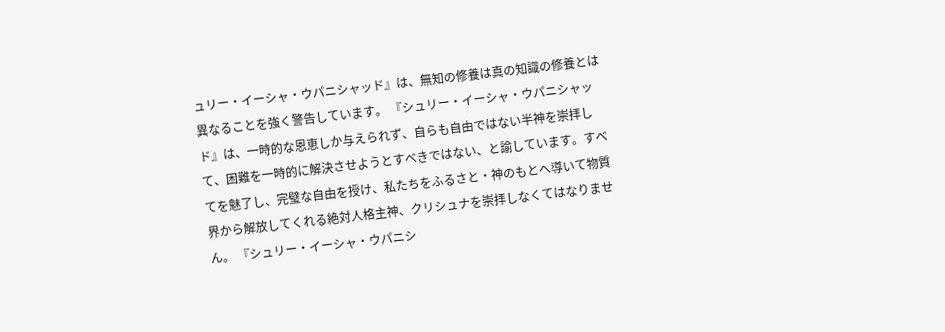ュリー・イーシャ・ウパニシャッド』は、無知の修養は真の知識の修養とは異なることを強く警告しています。 『シュリー・イーシャ・ウパニシャッド』は、一時的な恩恵しか与えられず、自らも自由ではない半神を崇拝して、困難を一時的に解決させようとすべきではない、と諭しています。すべてを魅了し、完璧な自由を授け、私たちをふるさと・神のもとへ導いて物質界から解放してくれる絶対人格主神、クリシュナを崇拝しなくてはなりません。 『シュリー・イーシャ・ウパニシ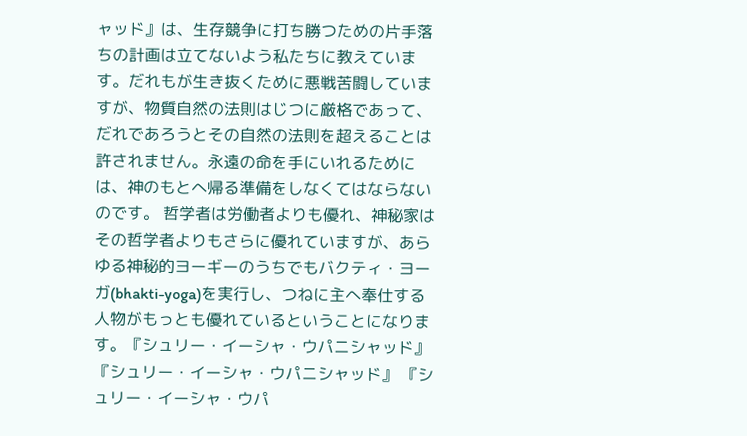ャッド』は、生存競争に打ち勝つための片手落ちの計画は立てないよう私たちに教えています。だれもが生き抜くために悪戦苦闘していますが、物質自然の法則はじつに厳格であって、だれであろうとその自然の法則を超えることは許されません。永遠の命を手にいれるためには、神のもとへ帰る準備をしなくてはならないのです。 哲学者は労働者よりも優れ、神秘家はその哲学者よりもさらに優れていますが、あらゆる神秘的ヨーギーのうちでもバクティ・ヨーガ(bhakti-yoga)を実行し、つねに主へ奉仕する人物がもっとも優れているということになります。『シュリー・イーシャ・ウパニシャッド』 『シュリー・イーシャ・ウパニシャッド』 『シュリー・イーシャ・ウパ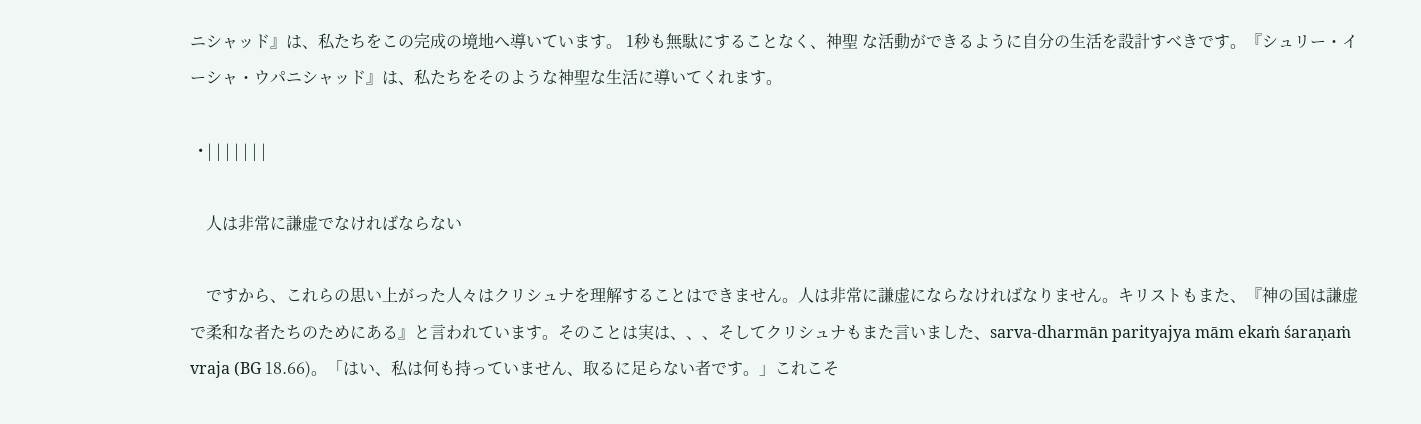ニシャッド』は、私たちをこの完成の境地へ導いています。 1秒も無駄にすることなく、神聖 な活動ができるように自分の生活を設計すべきです。『シュリー・イーシャ・ウパニシャッド』は、私たちをそのような神聖な生活に導いてくれます。

  • | | | | | | |

    人は非常に謙虚でなければならない

    ですから、これらの思い上がった人々はクリシュナを理解することはできません。人は非常に謙虚にならなければなりません。キリストもまた、『神の国は謙虚で柔和な者たちのためにある』と言われています。そのことは実は、、、そしてクリシュナもまた言いました、sarva-dharmān parityajya mām ekaṁ śaraṇaṁ vraja (BG 18.66)。「はい、私は何も持っていません、取るに足らない者です。」これこそ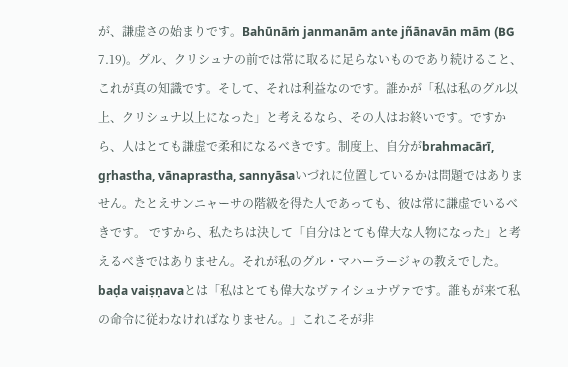が、謙虚さの始まりです。Bahūnāṁ janmanām ante jñānavān mām (BG 7.19)。グル、クリシュナの前では常に取るに足らないものであり続けること、これが真の知識です。そして、それは利益なのです。誰かが「私は私のグル以上、クリシュナ以上になった」と考えるなら、その人はお終いです。ですから、人はとても謙虚で柔和になるべきです。制度上、自分がbrahmacārī, gṛhastha, vānaprastha, sannyāsaいづれに位置しているかは問題ではありません。たとえサンニャーサの階級を得た人であっても、彼は常に謙虚でいるべきです。 ですから、私たちは決して「自分はとても偉大な人物になった」と考えるべきではありません。それが私のグル・マハーラージャの教えでした。baḍa vaiṣṇavaとは「私はとても偉大なヴァイシュナヴァです。誰もが来て私の命令に従わなければなりません。」これこそが非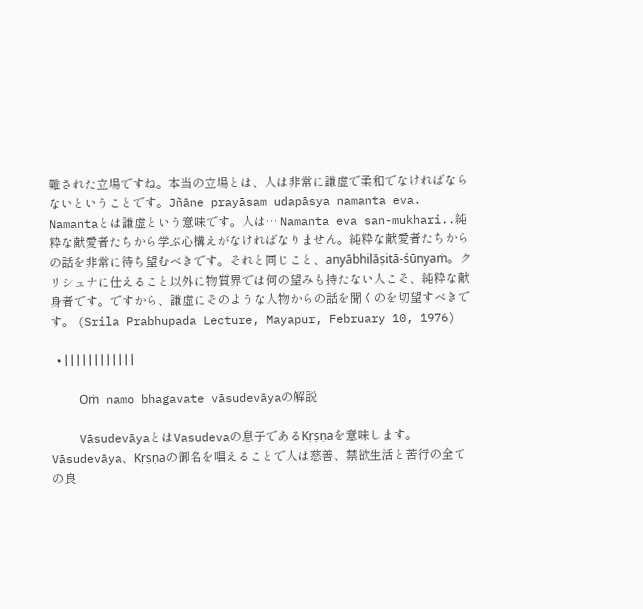難された立場ですね。本当の立場とは、人は非常に謙虚で柔和でなければならないということです。Jñāne prayāsam udapāsya namanta eva. Namantaとは謙虚という意味です。人は… Namanta eva san-mukhari..純粋な献愛者たちから学ぶ心構えがなければなりません。純粋な献愛者たちからの話を非常に待ち望むべきです。それと同じこと、anyābhilāṣitā-śūnyaṁ。クリシュナに仕えること以外に物質界では何の望みも持たない人こそ、純粋な献身者です。ですから、謙虚にそのような人物からの話を聞くのを切望すべきです。 (Srila Prabhupada Lecture, Mayapur, February 10, 1976)

  • | | | | | | | | | | | |

    Oṁ namo bhagavate vāsudevāyaの解説

    VāsudevāyaとはVasudevaの息子であるKṛṣṇaを意味します。Vāsudevāya、Kṛṣṇaの御名を唱えることで人は慈善、禁欲生活と苦行の全ての良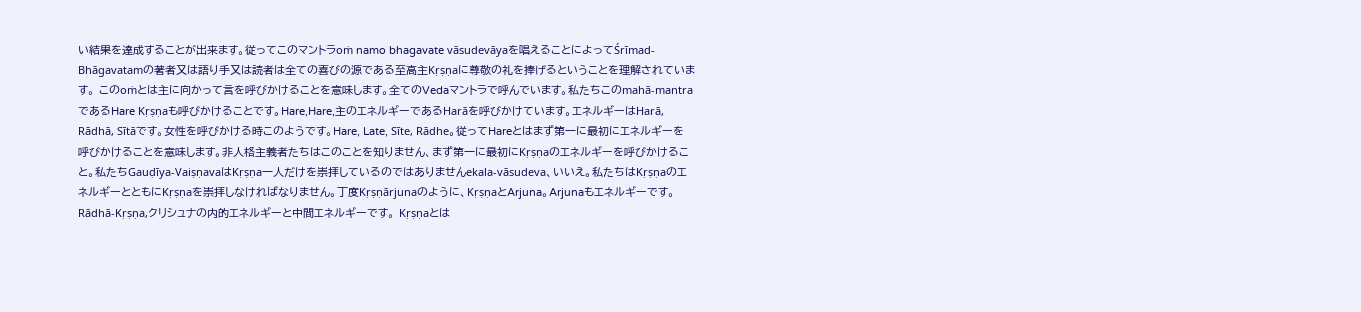い結果を達成することが出来ます。従ってこのマントラoṁ namo bhagavate vāsudevāyaを唱えることによってŚrīmad-Bhāgavatamの著者又は語り手又は読者は全ての喜びの源である至高主Kṛṣṇaに尊敬の礼を捧げるということを理解されています。 このoṁとは主に向かって言を呼びかけることを意味します。全てのVedaマントラで呼んでいます。私たちこのmahā-mantraであるHare Kṛṣṇaも呼びかけることです。Hare,Hare,主のエネルギーであるHarāを呼びかけています。エネルギーはHarā, Rādhā, Sītāです。女性を呼びかける時このようです。Hare, Late, Sīte, Rādhe。従ってHareとはまず第一に最初にエネルギーを呼びかけることを意味します。非人格主義者たちはこのことを知りません、まず第一に最初にKṛṣṇaのエネルギーを呼びかけること。私たちGauḍīya-VaiṣṇavaはKṛṣṇa一人だけを崇拝しているのではありませんekala-vāsudeva、いいえ。私たちはKṛṣṇaのエネルギーとともにKṛṣṇaを崇拝しなければなりません。丁度Kṛṣṇārjunaのように、KṛṣṇaとArjuna。Arjunaもエネルギーです。Rādhā-Kṛṣṇa,クリシュナの内的エネルギーと中間エネルギーです。 Kṛṣṇaとは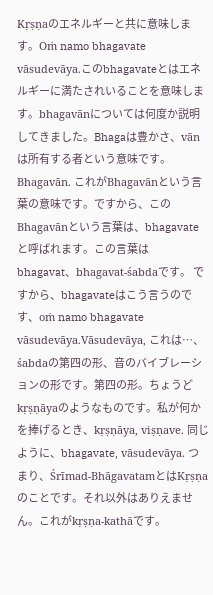Kṛṣṇaのエネルギーと共に意味します。Oṁ namo bhagavate vāsudevāya.このbhagavateとはエネルギーに満たされいることを意味します。bhagavānについては何度か説明してきました。Bhagaは豊かさ、vānは所有する者という意味です。Bhagavān. これがBhagavānという言葉の意味です。ですから、このBhagavānという言葉は、bhagavateと呼ばれます。この言葉は bhagavat、bhagavat-śabdaです。 ですから、bhagavateはこう言うのです、oṁ namo bhagavate vāsudevāya.Vāsudevāya, これは…、śabdaの第四の形、音のバイブレーションの形です。第四の形。ちょうどkṛṣṇāyaのようなものです。私が何かを捧げるとき、kṛṣṇāya, viṣṇave. 同じように、bhagavate, vāsudevāya. つまり、Śrīmad-BhāgavatamとはKṛṣṇaのことです。それ以外はありえません。これがkṛṣṇa-kathāです。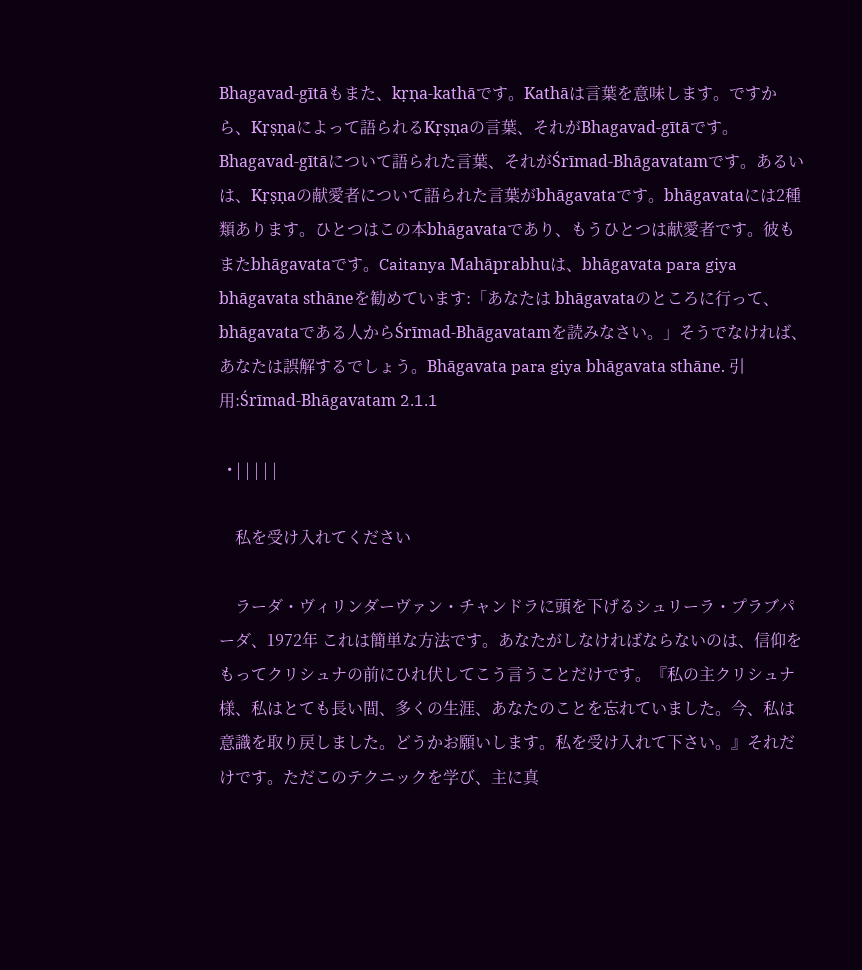Bhagavad-gītāもまた、kṛṇa-kathāです。Kathāは言葉を意味します。ですから、Kṛṣṇaによって語られるKṛṣṇaの言葉、それがBhagavad-gītāです。Bhagavad-gītāについて語られた言葉、それがŚrīmad-Bhāgavatamです。あるいは、Kṛṣṇaの献愛者について語られた言葉がbhāgavataです。bhāgavataには2種類あります。ひとつはこの本bhāgavataであり、もうひとつは献愛者です。彼もまたbhāgavataです。Caitanya Mahāprabhuは、bhāgavata para giya bhāgavata sthāneを勧めています:「あなたは bhāgavataのところに行って、bhāgavataである人からŚrīmad-Bhāgavatamを読みなさい。」そうでなければ、あなたは誤解するでしょう。Bhāgavata para giya bhāgavata sthāne. 引用:Śrīmad-Bhāgavatam 2.1.1

  • | | | | |

    私を受け入れてください

    ラーダ・ヴィリンダーヴァン・チャンドラに頭を下げるシュリーラ・プラブパーダ、1972年 これは簡単な方法です。あなたがしなければならないのは、信仰をもってクリシュナの前にひれ伏してこう言うことだけです。『私の主クリシュナ様、私はとても長い間、多くの生涯、あなたのことを忘れていました。今、私は意識を取り戻しました。どうかお願いします。私を受け入れて下さい。』それだけです。ただこのテクニックを学び、主に真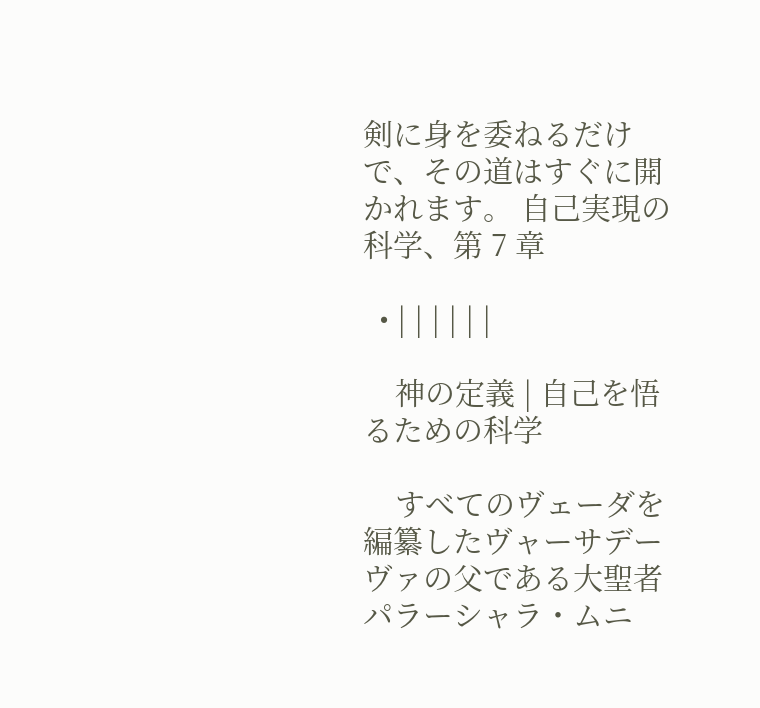剣に身を委ねるだけで、その道はすぐに開かれます。 自己実現の科学、第 7 章

  • | | | | | |

    神の定義 | 自己を悟るための科学

    すべてのヴェーダを編纂したヴャーサデーヴァの父である大聖者パラーシャラ・ムニ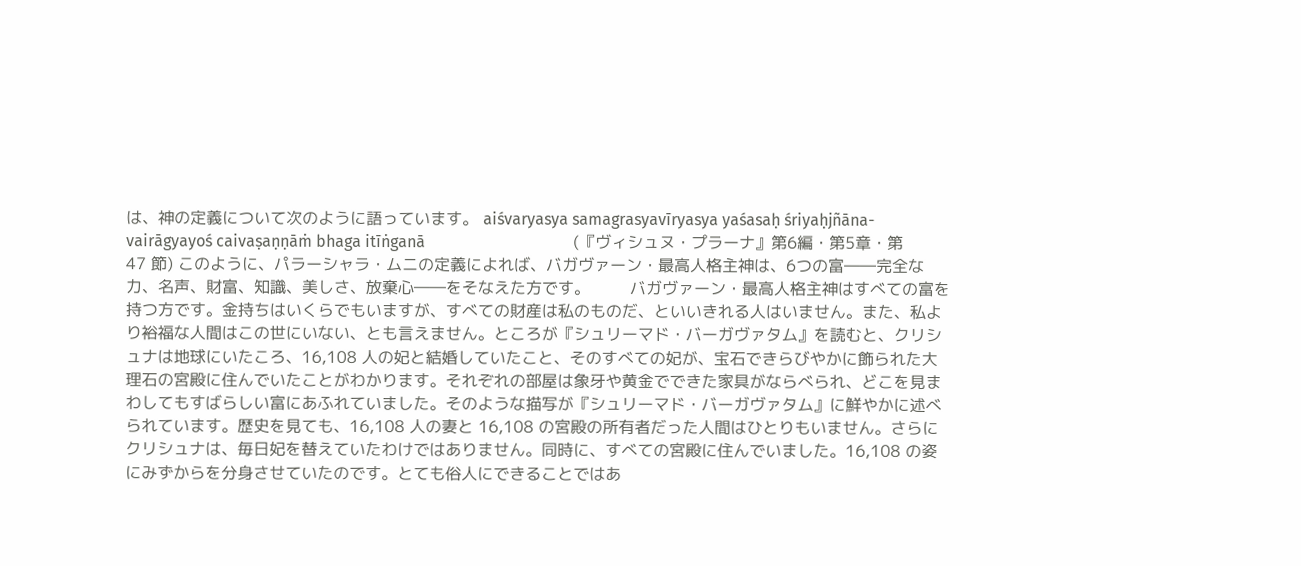は、神の定義について次のように語っています。 aiśvaryasya samagrasyavīryasya yaśasaḥ śriyaḥjñāna-vairāgyayoś caivaṣaṇṇāṁ bhaga itīṅganā                                     (『ヴィシュヌ・プラーナ』第6編・第5章・第 47 節) このように、パラーシャラ・ムニの定義によれば、バガヴァーン・最高人格主神は、6つの富――完全な力、名声、財富、知識、美しさ、放棄心――をそなえた方です。        バガヴァーン・最高人格主神はすべての富を持つ方です。金持ちはいくらでもいますが、すべての財産は私のものだ、といいきれる人はいません。また、私より裕福な人間はこの世にいない、とも言えません。ところが『シュリーマド・バーガヴァタム』を読むと、クリシュナは地球にいたころ、16,108 人の妃と結婚していたこと、そのすべての妃が、宝石できらびやかに飾られた大理石の宮殿に住んでいたことがわかります。それぞれの部屋は象⽛や⻩金でできた家具がならべられ、どこを見まわしてもすばらしい富にあふれていました。そのような描写が『シュリーマド・バーガヴァタム』に鮮やかに述べられています。歴史を見ても、16,108 人の妻と 16,108 の宮殿の所有者だった人間はひとりもいません。さらにクリシュナは、毎日妃を替えていたわけではありません。同時に、すべての宮殿に住んでいました。16,108 の姿にみずからを分身させていたのです。とても俗人にできることではあ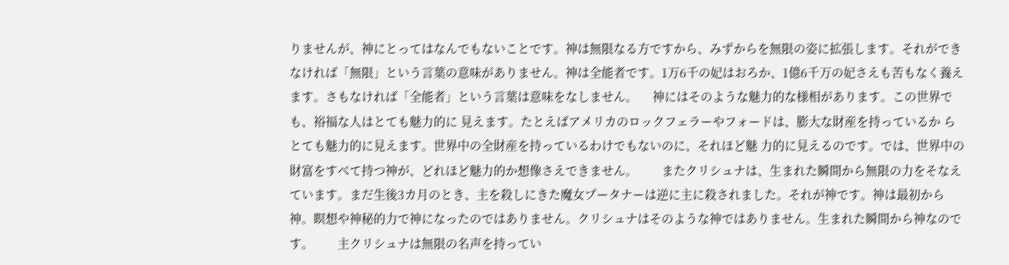りませんが、神にとってはなんでもないことです。神は無限なる方ですから、みずからを無限の姿に拡張します。それができなければ「無限」という言葉の意味がありません。神は全能者です。1万6千の妃はおろか、1億6千万の妃さえも苦もなく養えます。さもなければ「全能者」という言葉は意味をなしません。     神にはそのような魅力的な様相があります。この世界でも、裕福な人はとても魅力的に 見えます。たとえばアメリカのロックフェラーやフォードは、膨大な財産を持っているか らとても魅力的に見えます。世界中の全財産を持っているわけでもないのに、それほど魅 力的に見えるのです。では、世界中の財富をすべて持つ神が、どれほど魅力的か想像さえできません。        またクリシュナは、生まれた瞬間から無限の力をそなえています。まだ生後3カ月のとき、主を殺しにきた魔女プータナーは逆に主に殺されました。それが神です。神は最初から神。瞑想や神秘的力で神になったのではありません。クリシュナはそのような神ではありません。生まれた瞬間から神なのです。        主クリシュナは無限の名声を持ってい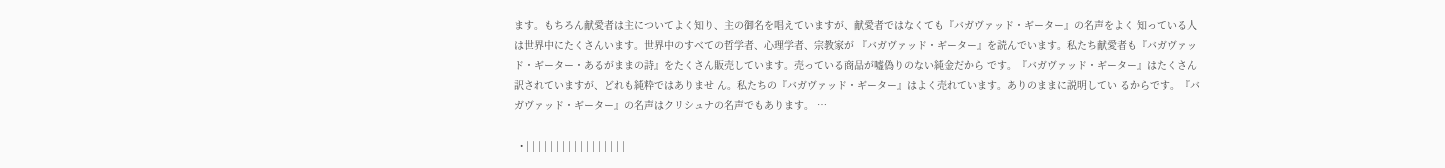ます。もちろん献愛者は主についてよく知り、主の御名を唱えていますが、献愛者ではなくても『バガヴァッド・ギーター』の名声をよく 知っている人は世界中にたくさんいます。世界中のすべての哲学者、心理学者、宗教家が 『バガヴァッド・ギーター』を読んでいます。私たち献愛者も『バガヴァッド・ギーター・あるがままの詩』をたくさん販売しています。売っている商品が嘘偽りのない純金だから です。『バガヴァッド・ギーター』はたくさん訳されていますが、どれも純粋ではありませ ん。私たちの『バガヴァッド・ギーター』はよく売れています。ありのままに説明してい るからです。『バガヴァッド・ギーター』の名声はクリシュナの名声でもあります。 …

  • | | | | | | | | | | | | | | | | |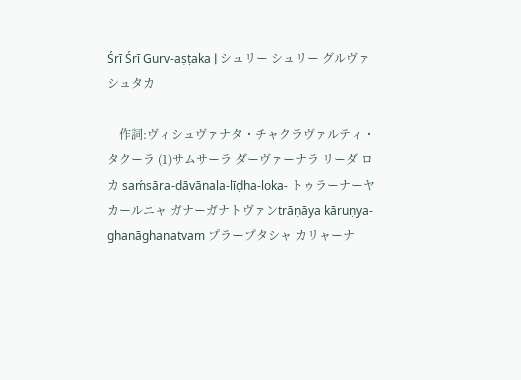Śrī Śrī Gurv-aṣṭaka | シュリー シュリー グルヴァシュタカ

    作詞:ヴィシュヴァナタ・チャクラヴァルティ・タクーラ (1)サムサーラ ダーヴァーナラ リーダ ロカ saḿsāra-dāvānala-līḍha-loka- トゥラーナーヤ カールニャ ガナーガナトヴァンtrāṇāya kāruṇya-ghanāghanatvam プラープタシャ カリャーナ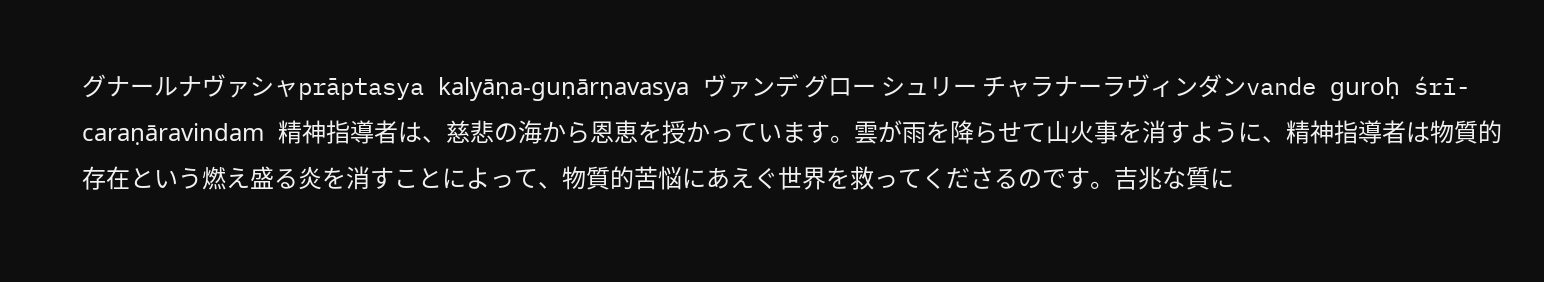グナールナヴァシャprāptasya kalyāṇa-guṇārṇavasya ヴァンデ グロー シュリー チャラナーラヴィンダンvande guroḥ śrī-caraṇāravindam 精神指導者は、慈悲の海から恩恵を授かっています。雲が雨を降らせて山火事を消すように、精神指導者は物質的存在という燃え盛る炎を消すことによって、物質的苦悩にあえぐ世界を救ってくださるのです。吉兆な質に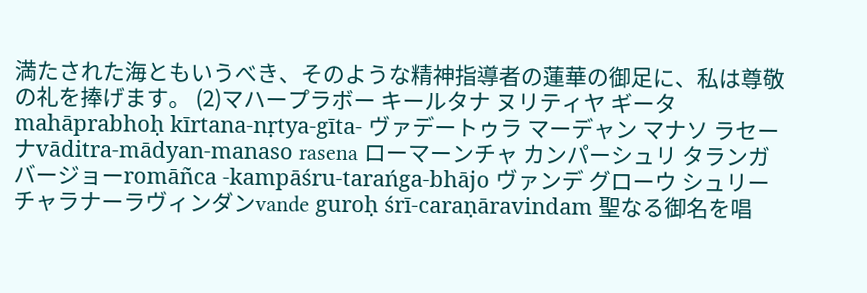満たされた海ともいうべき、そのような精神指導者の蓮華の御足に、私は尊敬の礼を捧げます。 (2)マハープラボー キールタナ ヌリティヤ ギータmahāprabhoḥ kīrtana-nṛtya-gīta- ヴァデートゥラ マーデャン マナソ ラセーナvāditra-mādyan-manaso rasena ローマーンチャ カンパーシュリ タランガ バージョーromāñca -kampāśru-tarańga-bhājo ヴァンデ グローウ シュリー チャラナーラヴィンダンvande guroḥ śrī-caraṇāravindam 聖なる御名を唱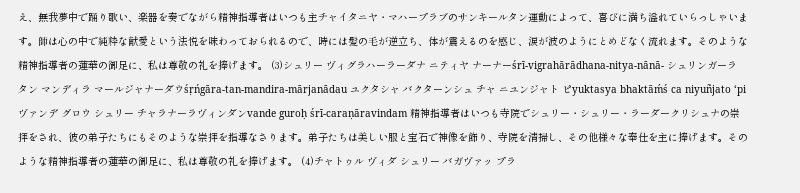え、無我夢中で踊り歌い、楽器を奏でながら精神指導者はいつも主チャイタニヤ・マハープラブのサンキールタン運動によって、喜びに満ち溢れていらっしゃいます。師は心の中で純粋な献愛という法悦を味わっておられるので、時には髪の毛が逆立ち、体が震えるのを感じ、涙が波のようにとめどなく流れます。そのような精神指導者の蓮華の御足に、私は尊敬の礼を捧げます。 (3)シュリー ヴィグラハーラーダナ ニティヤ ナーナーśrī-vigrahārādhana-nitya-nānā- シュリンガーラ タン マンディラ マールジャナーダウśṛńgāra-tan-mandira-mārjanādau ユクタシャ バクターンシュ チャ ニユンジャト ピyuktasya bhaktāḿś ca niyuñjato ‘pi ヴァンデ グロウ シュリー チャラナーラヴィンダンvande guroḥ śrī-caraṇāravindam 精神指導者はいつも寺院でシュリー・シュリー・ラーダークリシュナの崇拝をされ、彼の弟子たちにもそのような崇拝を指導なさります。弟子たちは美しい服と宝石で神像を飾り、寺院を清掃し、その他様々な奉仕を主に捧げます。そのような精神指導者の蓮華の御足に、私は尊敬の礼を捧げます。 (4)チャトゥル ヴィダ シュリー バガヴァッ プラ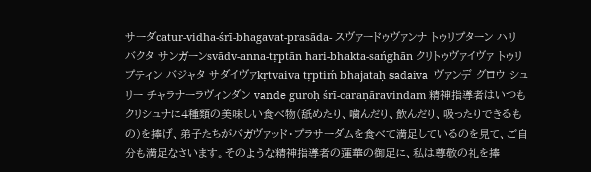サーダcatur-vidha-śrī-bhagavat-prasāda- スヴァードゥヴァンナ トゥリプターン ハリ バクタ サンガーンsvādv-anna-tṛptān hari-bhakta-sańghān クリトゥヴァイヴァ トゥリプティン バジャタ サダイヴァkṛtvaiva tṛptiḿ bhajataḥ sadaiva  ヴァンデ グロウ シュリー チャラナーラヴィンダン vande guroḥ śrī-caraṇāravindam 精神指導者はいつもクリシュナに4種類の美味しい食べ物(舐めたり、噛んだり、飲んだり、吸ったりできるもの)を捧げ、弟子たちがバガヴァッド・プラサーダムを食べて満足しているのを見て、ご自分も満足なさいます。そのような精神指導者の蓮華の御足に、私は尊敬の礼を捧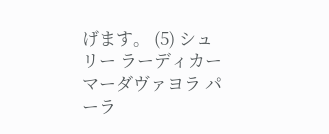げます。 (5) シュリー ラーディカー マーダヴァヨラ パーラ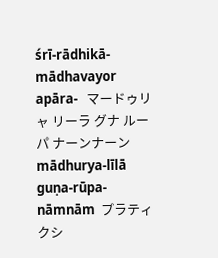śrī-rādhikā-mādhavayor apāra-   マードゥリャ リーラ グナ ルーパ ナーンナーンmādhurya-līlā guṇa-rūpa-nāmnām  プラティ クシ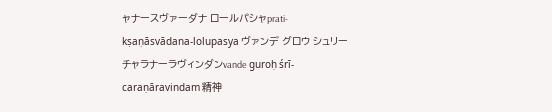ャナースヴァーダナ ロールパシャprati-kṣaṇāsvādana-lolupasya ヴァンデ グロウ シュリー チャラナーラヴィンダンvande guroḥ śrī-caraṇāravindam 精神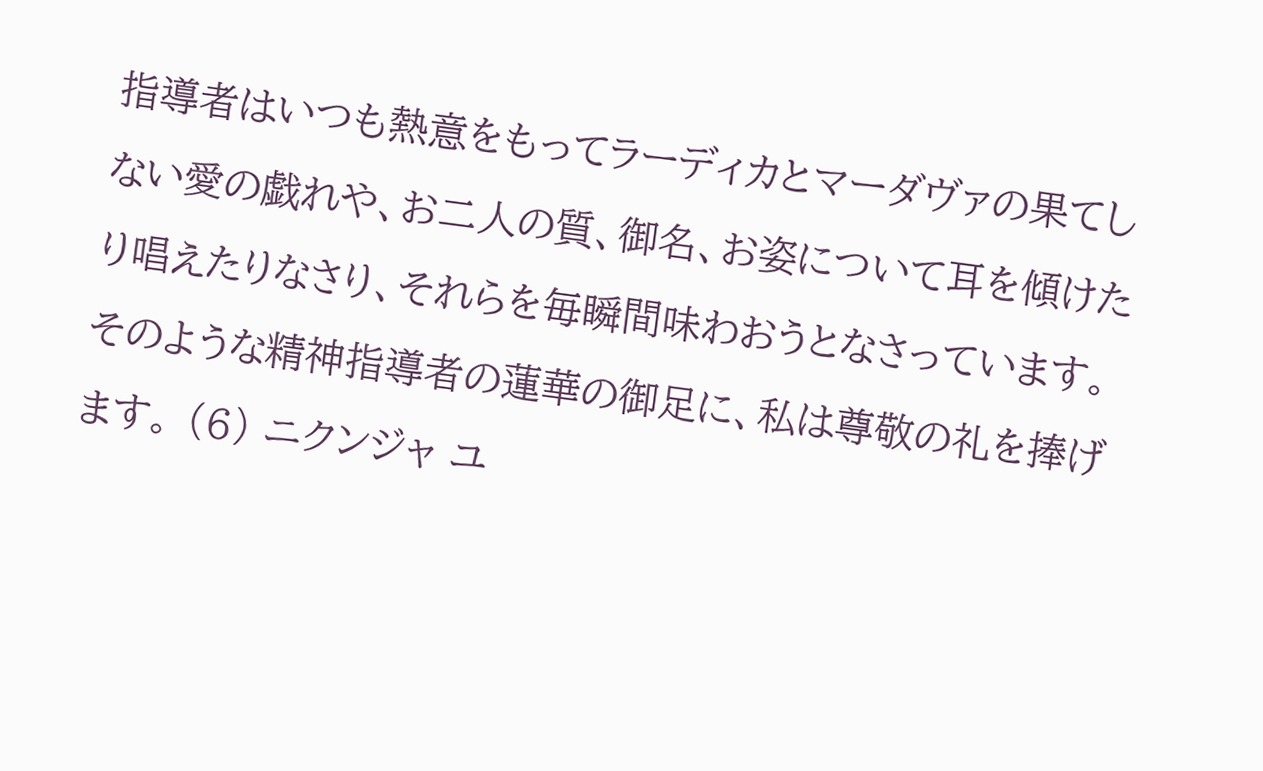指導者はいつも熱意をもってラーディカとマーダヴァの果てしない愛の戯れや、お二人の質、御名、お姿について耳を傾けたり唱えたりなさり、それらを毎瞬間味わおうとなさっています。そのような精神指導者の蓮華の御足に、私は尊敬の礼を捧げます。 (6) ニクンジャ ユ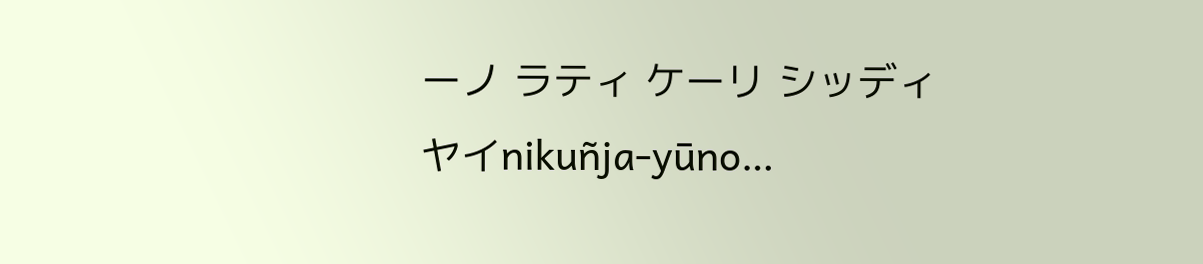ーノ ラティ ケーリ シッディヤイnikuñja-yūno…